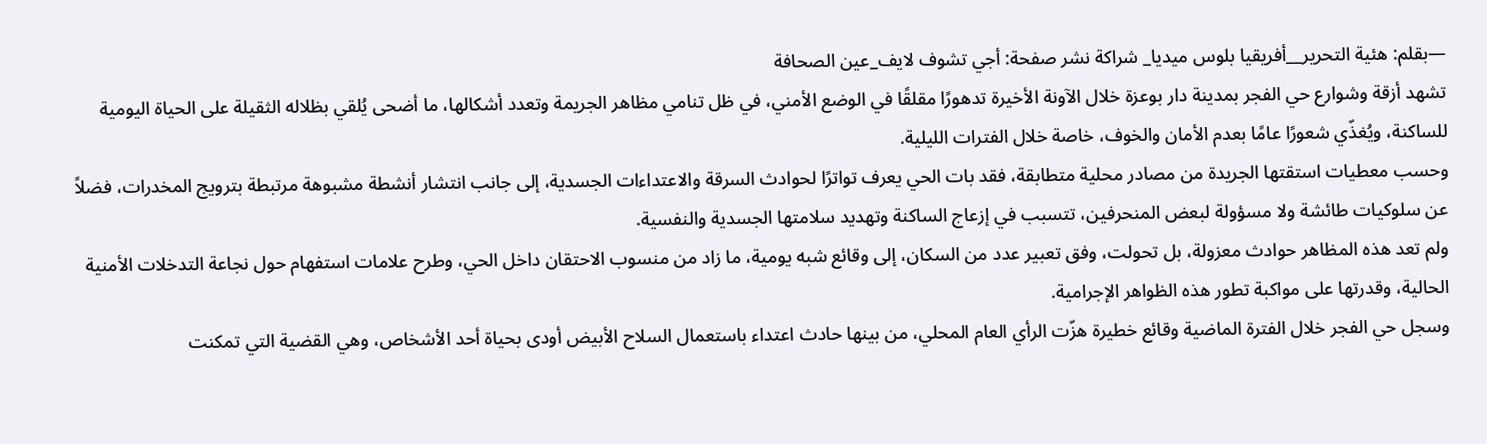—بقلم: هئية التحرير__أفريقيا بلوس ميديا_ شراكة نشر صفحة: أجي تشوف لايف_عين الصحافة
تشهد أزقة وشوارع حي الفجر بمدينة دار بوعزة خلال الآونة الأخيرة تدهورًا مقلقًا في الوضع الأمني، في ظل تنامي مظاهر الجريمة وتعدد أشكالها، ما أضحى يُلقي بظلاله الثقيلة على الحياة اليومية للساكنة، ويُغذّي شعورًا عامًا بعدم الأمان والخوف، خاصة خلال الفترات الليلية.
وحسب معطيات استقتها الجريدة من مصادر محلية متطابقة، فقد بات الحي يعرف تواترًا لحوادث السرقة والاعتداءات الجسدية، إلى جانب انتشار أنشطة مشبوهة مرتبطة بترويج المخدرات، فضلاً عن سلوكيات طائشة ولا مسؤولة لبعض المنحرفين، تتسبب في إزعاج الساكنة وتهديد سلامتها الجسدية والنفسية.
ولم تعد هذه المظاهر حوادث معزولة، بل تحولت، وفق تعبير عدد من السكان، إلى وقائع شبه يومية، ما زاد من منسوب الاحتقان داخل الحي، وطرح علامات استفهام حول نجاعة التدخلات الأمنية الحالية، وقدرتها على مواكبة تطور هذه الظواهر الإجرامية.
وسجل حي الفجر خلال الفترة الماضية وقائع خطيرة هزّت الرأي العام المحلي، من بينها حادث اعتداء باستعمال السلاح الأبيض أودى بحياة أحد الأشخاص، وهي القضية التي تمكنت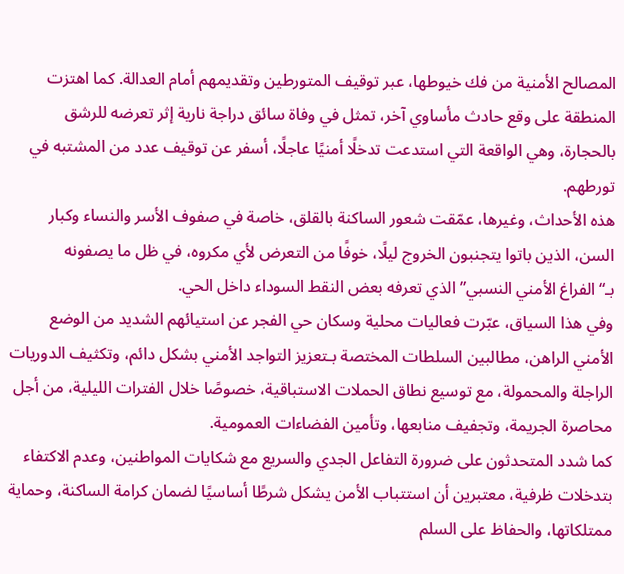المصالح الأمنية من فك خيوطها، عبر توقيف المتورطين وتقديمهم أمام العدالة. كما اهتزت المنطقة على وقع حادث مأساوي آخر، تمثل في وفاة سائق دراجة نارية إثر تعرضه للرشق بالحجارة، وهي الواقعة التي استدعت تدخلًا أمنيًا عاجلًا، أسفر عن توقيف عدد من المشتبه في تورطهم.
هذه الأحداث، وغيرها، عمّقت شعور الساكنة بالقلق، خاصة في صفوف الأسر والنساء وكبار السن، الذين باتوا يتجنبون الخروج ليلًا، خوفًا من التعرض لأي مكروه، في ظل ما يصفونه بـ“الفراغ الأمني النسبي” الذي تعرفه بعض النقط السوداء داخل الحي.
وفي هذا السياق، عبّرت فعاليات محلية وسكان حي الفجر عن استيائهم الشديد من الوضع الأمني الراهن، مطالبين السلطات المختصة بـتعزيز التواجد الأمني بشكل دائم، وتكثيف الدوريات الراجلة والمحمولة، مع توسيع نطاق الحملات الاستباقية، خصوصًا خلال الفترات الليلية، من أجل محاصرة الجريمة، وتجفيف منابعها، وتأمين الفضاءات العمومية.
كما شدد المتحدثون على ضرورة التفاعل الجدي والسريع مع شكايات المواطنين، وعدم الاكتفاء بتدخلات ظرفية، معتبرين أن استتباب الأمن يشكل شرطًا أساسيًا لضمان كرامة الساكنة، وحماية ممتلكاتها، والحفاظ على السلم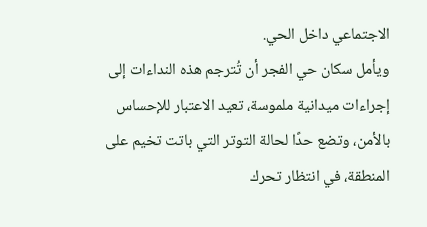الاجتماعي داخل الحي.
ويأمل سكان حي الفجر أن تُترجم هذه النداءات إلى إجراءات ميدانية ملموسة، تعيد الاعتبار للإحساس بالأمن، وتضع حدًا لحالة التوتر التي باتت تخيم على المنطقة، في انتظار تحرك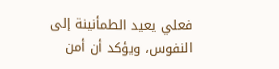فعلي يعيد الطمأنينة إلى النفوس، ويؤكد أن أمن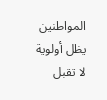المواطنين يظل أولوية لا تقبل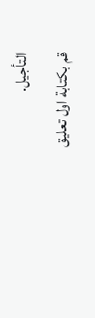التأجيل.
قم بكتابة اول تعليق